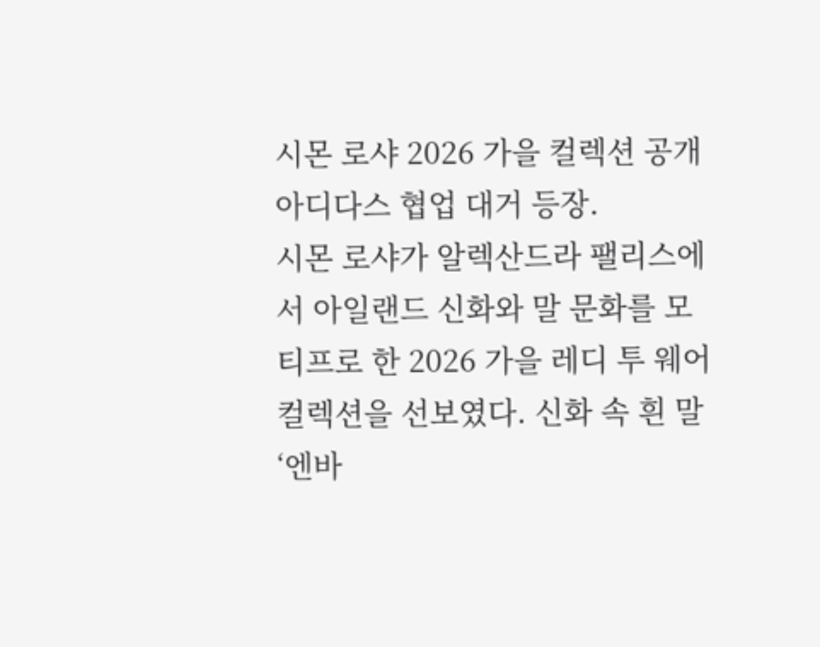시몬 로샤 2026 가을 컬렉션 공개
아디다스 협업 대거 등장.
시몬 로샤가 알렉산드라 팰리스에서 아일랜드 신화와 말 문화를 모티프로 한 2026 가을 레디 투 웨어 컬렉션을 선보였다. 신화 속 흰 말 ‘엔바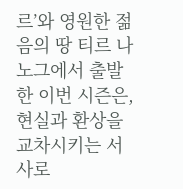르’와 영원한 젊음의 땅 티르 나 노그에서 출발한 이번 시즌은, 현실과 환상을 교차시키는 서사로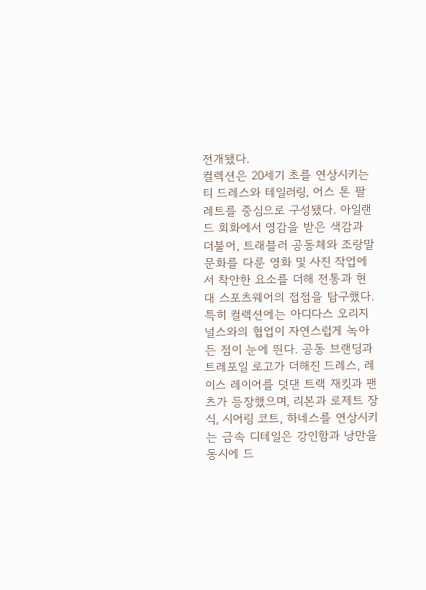전개됐다.
컬렉션은 20세기 초를 연상시키는 티 드레스와 테일러링, 어스 톤 팔레트를 중심으로 구성됐다. 아일랜드 회화에서 영감을 받은 색감과 더불어, 트래블러 공동체와 조랑말 문화를 다룬 영화 및 사진 작업에서 착안한 요소를 더해 전통과 현대 스포츠웨어의 접점을 탐구했다.
특히 컬렉션에는 아디다스 오리지널스와의 협업이 자연스럽게 녹아든 점이 눈에 띈다. 공동 브랜딩과 트레포일 로고가 더해진 드레스, 레이스 레이어를 덧댄 트랙 재킷과 팬츠가 등장했으며, 리본과 로제트 장식, 시어링 코트, 하네스를 연상시키는 금속 디테일은 강인함과 낭만을 동시에 드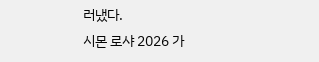러냈다.
시몬 로샤 2026 가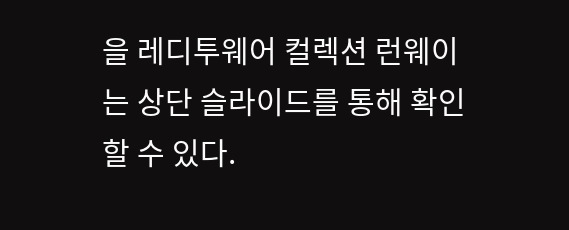을 레디투웨어 컬렉션 런웨이는 상단 슬라이드를 통해 확인할 수 있다.